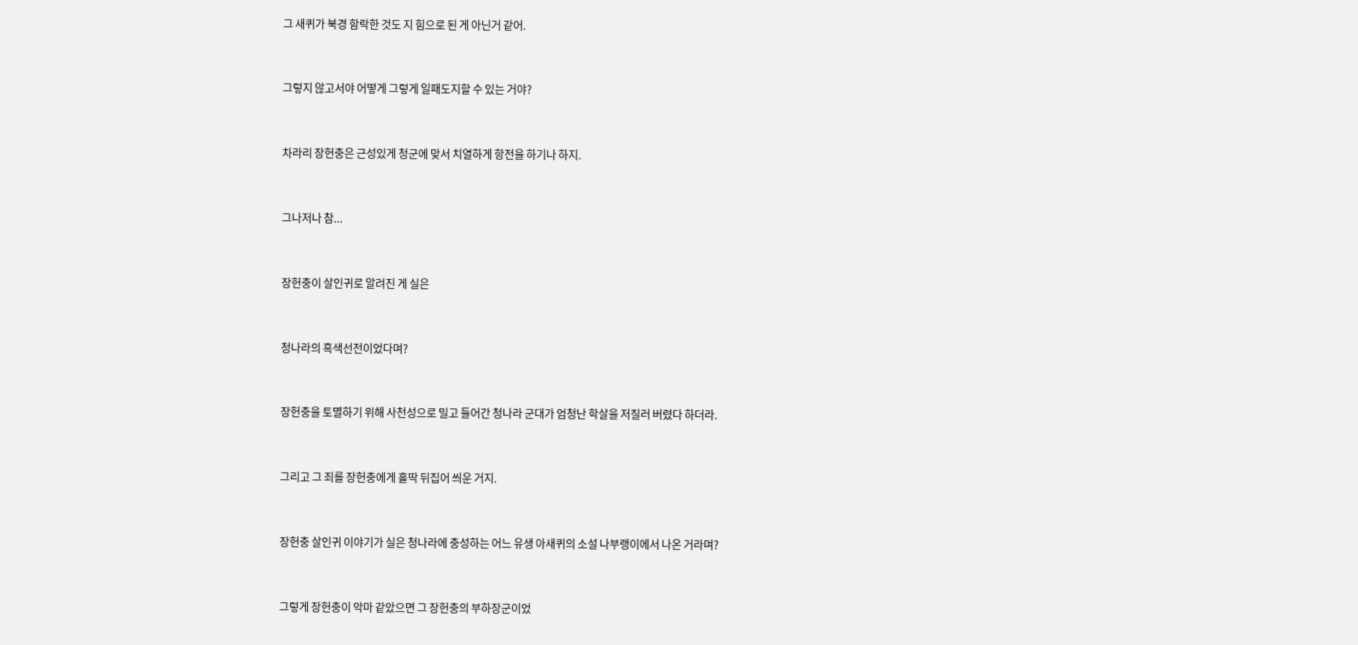그 새퀴가 북경 함락한 것도 지 힘으로 된 게 아닌거 같어.


그렇지 않고서야 어떻게 그렇게 일패도지할 수 있는 거야?


차라리 장헌충은 근성있게 청군에 맞서 치열하게 항전을 하기나 하지.


그나저나 참...


장헌충이 살인귀로 알려진 게 실은


청나라의 흑색선전이었다며?


장헌충을 토멸하기 위해 사천성으로 밀고 들어간 청나라 군대가 엄청난 학살을 저질러 버렸다 하더라.


그리고 그 죄를 장헌충에게 홀딱 뒤집어 씌운 거지.


장헌충 살인귀 이야기가 실은 청나라에 충성하는 어느 유생 아새퀴의 소설 나부랭이에서 나온 거라며?


그렇게 장헌충이 악마 같았으면 그 장헌충의 부하장군이었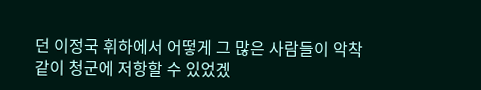던 이정국 휘하에서 어떻게 그 많은 사람들이 악착같이 청군에 저항할 수 있었겠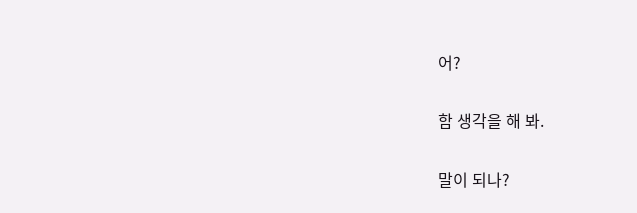어?


함 생각을 해 봐.


말이 되나?